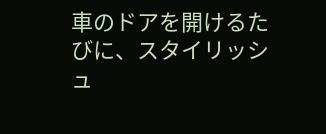車のドアを開けるたびに、スタイリッシュ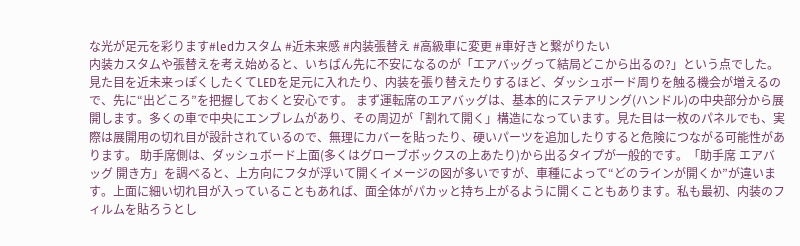な光が足元を彩ります#ledカスタム #近未来感 #内装張替え #高級車に変更 #車好きと繋がりたい
内装カスタムや張替えを考え始めると、いちばん先に不安になるのが「エアバッグって結局どこから出るの?」という点でした。見た目を近未来っぽくしたくてLEDを足元に入れたり、内装を張り替えたりするほど、ダッシュボード周りを触る機会が増えるので、先に“出どころ”を把握しておくと安心です。 まず運転席のエアバッグは、基本的にステアリング(ハンドル)の中央部分から展開します。多くの車で中央にエンブレムがあり、その周辺が「割れて開く」構造になっています。見た目は一枚のパネルでも、実際は展開用の切れ目が設計されているので、無理にカバーを貼ったり、硬いパーツを追加したりすると危険につながる可能性があります。 助手席側は、ダッシュボード上面(多くはグローブボックスの上あたり)から出るタイプが一般的です。「助手席 エアバッグ 開き方」を調べると、上方向にフタが浮いて開くイメージの図が多いですが、車種によって“どのラインが開くか”が違います。上面に細い切れ目が入っていることもあれば、面全体がパカッと持ち上がるように開くこともあります。私も最初、内装のフィルムを貼ろうとし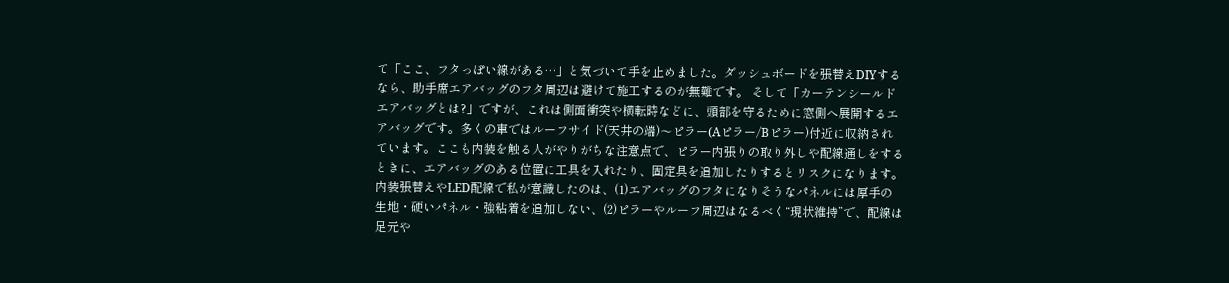て「ここ、フタっぽい線がある…」と気づいて手を止めました。ダッシュボードを張替えDIYするなら、助手席エアバッグのフタ周辺は避けて施工するのが無難です。 そして「カーテンシールドエアバッグとは?」ですが、これは側面衝突や横転時などに、頭部を守るために窓側へ展開するエアバッグです。多くの車ではルーフサイド(天井の端)〜ピラー(Aピラー/Bピラー)付近に収納されています。ここも内装を触る人がやりがちな注意点で、ピラー内張りの取り外しや配線通しをするときに、エアバッグのある位置に工具を入れたり、固定具を追加したりするとリスクになります。 内装張替えやLED配線で私が意識したのは、(1)エアバッグのフタになりそうなパネルには厚手の生地・硬いパネル・強粘着を追加しない、(2)ピラーやルーフ周辺はなるべく“現状維持”で、配線は足元や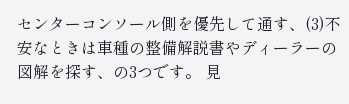センターコンソール側を優先して通す、(3)不安なときは車種の整備解説書やディーラーの図解を探す、の3つです。 見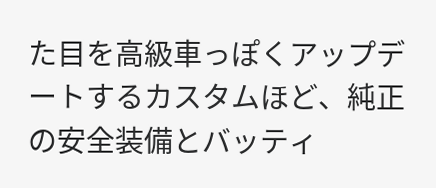た目を高級車っぽくアップデートするカスタムほど、純正の安全装備とバッティ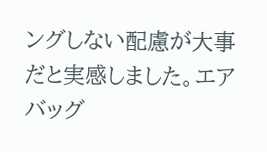ングしない配慮が大事だと実感しました。エアバッグ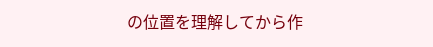の位置を理解してから作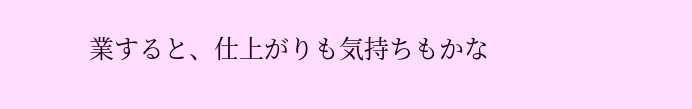業すると、仕上がりも気持ちもかな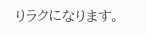りラクになります。